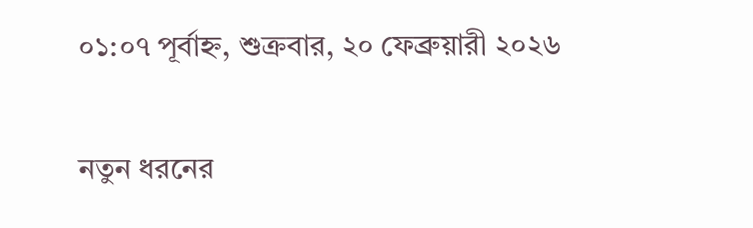০১:০৭ পূর্বাহ্ন, শুক্রবার, ২০ ফেব্রুয়ারী ২০২৬

নতুন ধরনের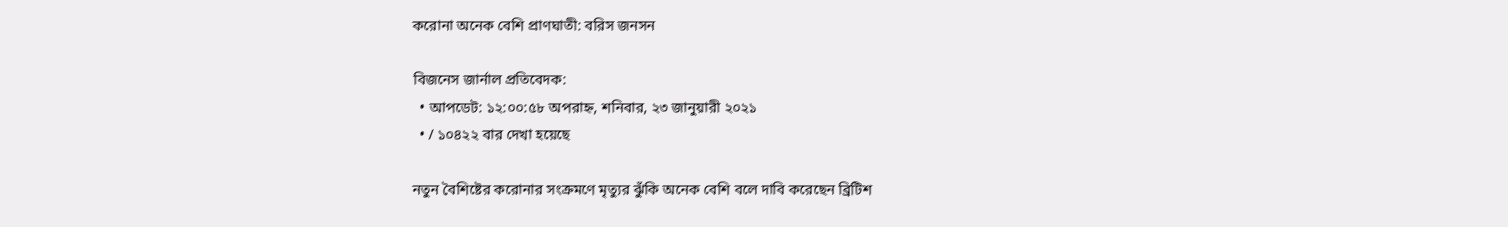করোনা অনেক বেশি প্রাণঘাতী: বরিস জনসন

বিজনেস জার্নাল প্রতিবেদক:
  • আপডেট: ১২:০০:৫৮ অপরাহ্ন, শনিবার, ২৩ জানুয়ারী ২০২১
  • / ১০৪২২ বার দেখা হয়েছে

নতুন বৈশিষ্টের করোনার সংক্রমণে মৃত্যুর ঝুঁকি অনেক বেশি বলে দাবি করেছেন ব্রিটিশ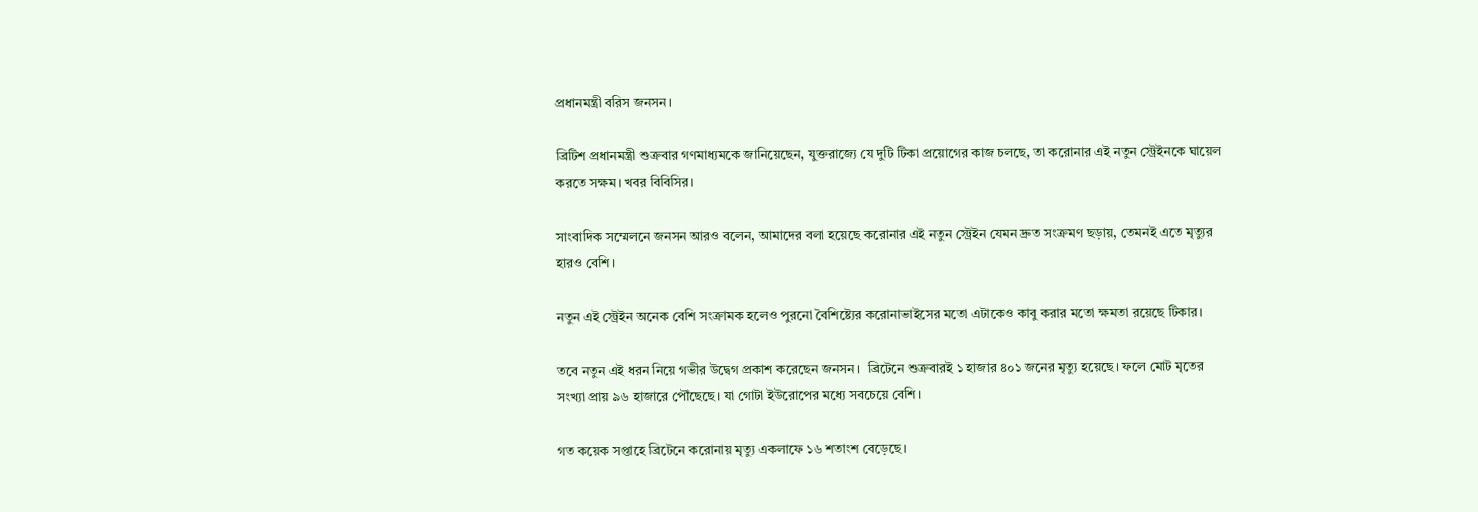প্রধানমন্ত্রী বরিস জনসন।

ব্রিটিশ প্রধানমন্ত্রী শুক্রবার গণমাধ্যমকে জানিয়েছেন, যুক্তরাজ্যে যে দুটি টিকা প্রয়োগের কাজ চলছে, তা করোনার এই নতুন স্ট্রেইনকে ঘায়েল করতে সক্ষম। খবর বিবিসির।

সাংবাদিক সম্মেলনে জনসন আরও বলেন, আমাদের বলা হয়েছে করোনার এই নতুন স্ট্রেইন যেমন দ্রুত সংক্রমণ ছড়ায়, তেমনই এতে মৃত্যুর হারও বেশি।

নতুন এই স্ট্রেইন অনেক বেশি সংক্রামক হলেও পুরনো বৈশিষ্ট্যের করোনাভাইসের মতো এটাকেও কাবু করার মতো ক্ষমতা রয়েছে টিকার।

তবে নতুন এই ধরন নিয়ে গভীর উদ্বেগ প্রকাশ করেছেন জনসন।  ব্রিটেনে শুক্রবারই ১ হাজার ৪০১ জনের মৃত্যু হয়েছে। ফলে মোট মৃতের সংখ্যা প্রায় ৯৬ হাজারে পৌঁছেছে। যা গোটা ইউরোপের মধ্যে সবচেয়ে বেশি।

গত কয়েক সপ্তাহে ব্রিটেনে করোনায় মৃত্যু একলাফে ১৬ শতাংশ বেড়েছে।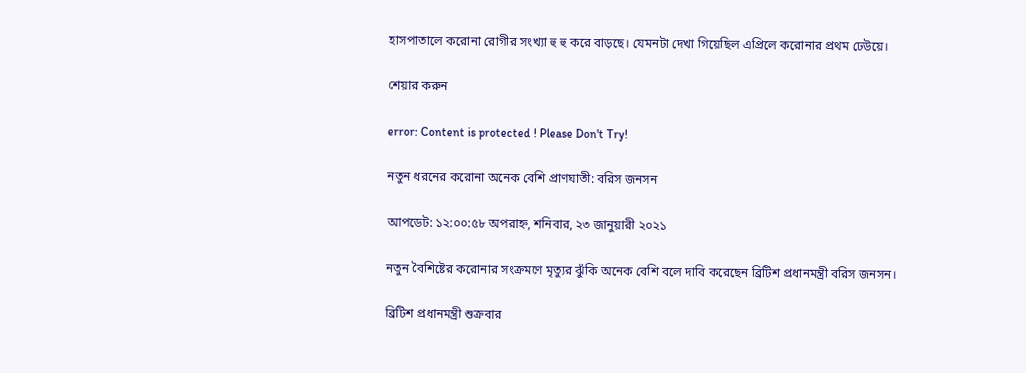হাসপাতালে করোনা রোগীর সংখ্যা হু হু করে বাড়ছে। যেমনটা দেখা গিয়েছিল এপ্রিলে করোনার প্রথম ঢেউয়ে।

শেয়ার করুন

error: Content is protected ! Please Don't Try!

নতুন ধরনের করোনা অনেক বেশি প্রাণঘাতী: বরিস জনসন

আপডেট: ১২:০০:৫৮ অপরাহ্ন, শনিবার, ২৩ জানুয়ারী ২০২১

নতুন বৈশিষ্টের করোনার সংক্রমণে মৃত্যুর ঝুঁকি অনেক বেশি বলে দাবি করেছেন ব্রিটিশ প্রধানমন্ত্রী বরিস জনসন।

ব্রিটিশ প্রধানমন্ত্রী শুক্রবার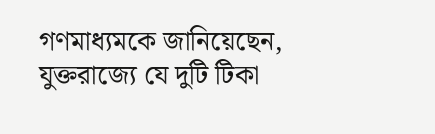গণমাধ্যমকে জানিয়েছেন, যুক্তরাজ্যে যে দুটি টিকা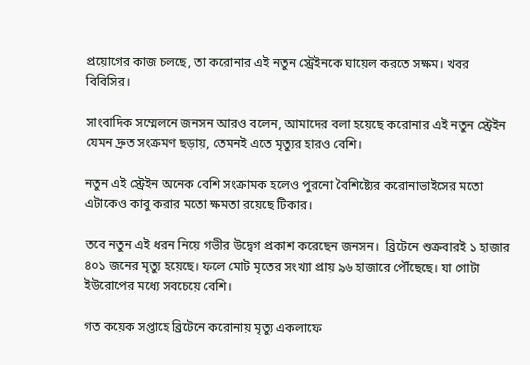প্রয়োগের কাজ চলছে, তা করোনার এই নতুন স্ট্রেইনকে ঘায়েল করতে সক্ষম। খবর বিবিসির।

সাংবাদিক সম্মেলনে জনসন আরও বলেন, আমাদের বলা হয়েছে করোনার এই নতুন স্ট্রেইন যেমন দ্রুত সংক্রমণ ছড়ায়, তেমনই এতে মৃত্যুর হারও বেশি।

নতুন এই স্ট্রেইন অনেক বেশি সংক্রামক হলেও পুরনো বৈশিষ্ট্যের করোনাভাইসের মতো এটাকেও কাবু করার মতো ক্ষমতা রয়েছে টিকার।

তবে নতুন এই ধরন নিয়ে গভীর উদ্বেগ প্রকাশ করেছেন জনসন।  ব্রিটেনে শুক্রবারই ১ হাজার ৪০১ জনের মৃত্যু হয়েছে। ফলে মোট মৃতের সংখ্যা প্রায় ৯৬ হাজারে পৌঁছেছে। যা গোটা ইউরোপের মধ্যে সবচেয়ে বেশি।

গত কয়েক সপ্তাহে ব্রিটেনে করোনায় মৃত্যু একলাফে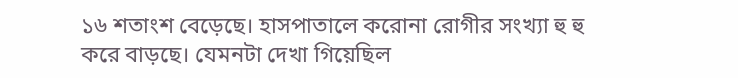১৬ শতাংশ বেড়েছে। হাসপাতালে করোনা রোগীর সংখ্যা হু হু করে বাড়ছে। যেমনটা দেখা গিয়েছিল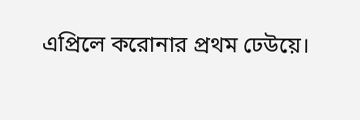এপ্রিলে করোনার প্রথম ঢেউয়ে।